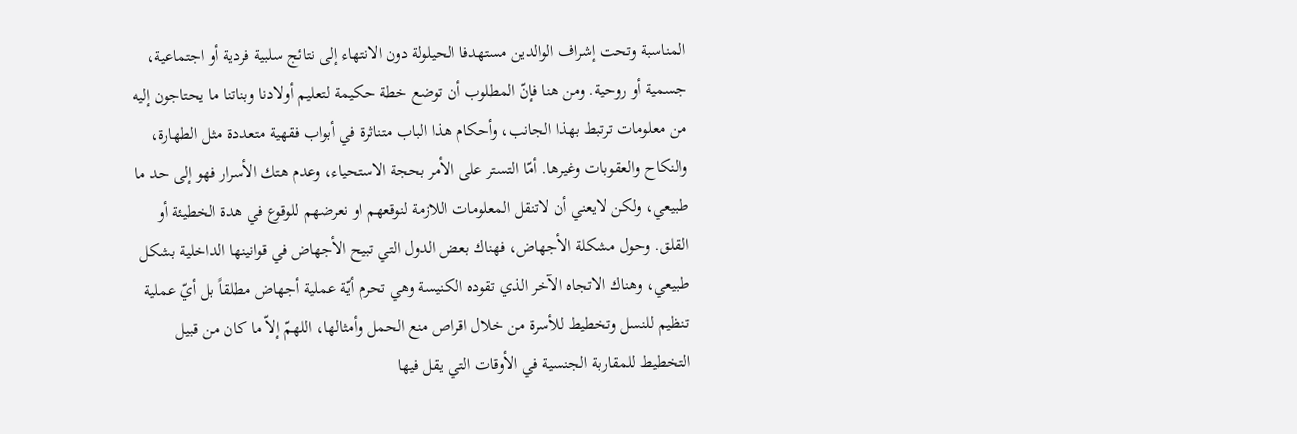المناسبة وتحت إشراف الوالدين مستهدفا الحيلولة دون الانتهاء إلى نتائج سلبية فردية أو اجتماعية، جسمية أو روحية. ومن هنا فإنّ المطلوب أن توضع خطة حكيمة لتعليم أولادنا وبناتنا ما يحتاجون إليه من معلومات ترتبط بهذا الجانب، وأحكام هذا الباب متناثرة في أبواب فقهية متعددة مثل الطهارة، والنكاح والعقوبات وغيرها. أمّا التستر على الأمر بحجة الاستحياء، وعدم هتك الأسرار فهو إلى حد ما طبيعي، ولكن لايعني أن لاتنقل المعلومات اللازمة لنوقعهم او نعرضهم للوقوع في هدة الخطيئة أو القلق. وحول مشكلة الأجهاض، فهناك بعض الدول التي تبيح الأجهاض في قوانينها الداخلية بشكل طبيعي، وهناك الاتجاه الآخر الذي تقوده الكنيسة وهي تحرم أيّة عملية أجهاض مطلقاً بل أيّ عملية تنظيم للنسل وتخطيط للأسرة من خلال اقراص منع الحمل وأمثالها، اللهمّ إلاّ ما كان من قبيل التخطيط للمقاربة الجنسية في الأوقات التي يقل فيها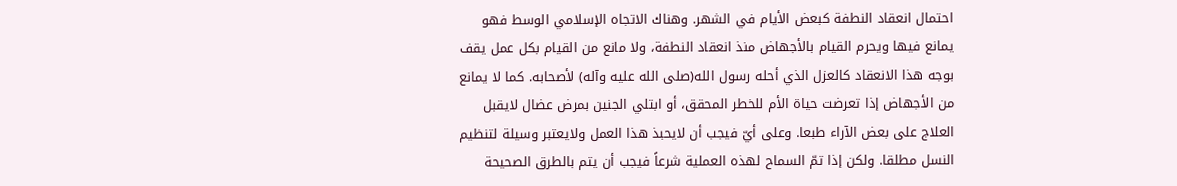احتمال انعقاد النطفة كبعض الأيام في الشهر. وهناك الاتجاه الإسلامي الوسط فهو يمانع فيها ويحرم القيام بالأجهاض منذ انعقاد النطفة، ولا مانع من القيام بكل عمل يقف بوجه هذا الانعقاد كالعزل الذي أحله رسول الله(صلى الله عليه وآله) لأصحابه. كما لا يمانع من الأجهاض إذا تعرضت حياة الأم للخطر المحقق، أو ابتلي الجنين بمرض عضال لايقبل العلاج على بعض الآراء طبعا. وعلى أيّ فيجب أن لايحبذ هذا العمل ولايعتبر وسيلة لتنظيم النسل مطلقا. ولكن إذا تمّ السماح لهذه العملية شرعاً فيجب أن يتم بالطرق الصحيحة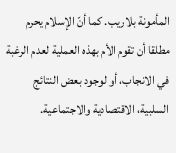المأمونة بلاريب. كما أنّ الإسلام يحرم مطلقا أن تقوم الأم بهذه العملية لعدم الرغبة في الانجاب، أو لوجود بعض النتائج السلبية، الاقتصادية والاجتماعية.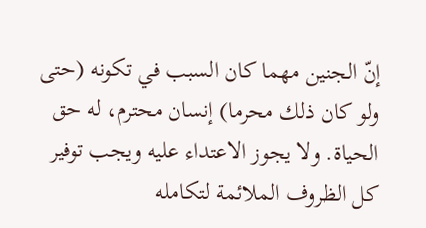إنّ الجنين مهما كان السبب في تكونه (حتى ولو كان ذلك محرما) إنسان محترم، له حق الحياة. ولا يجوز الاعتداء عليه ويجب توفير كل الظروف الملائمة لتكامله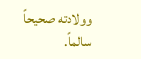وولادته صحيحاً سالماً.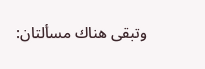وتبقى هناك مسألتان: